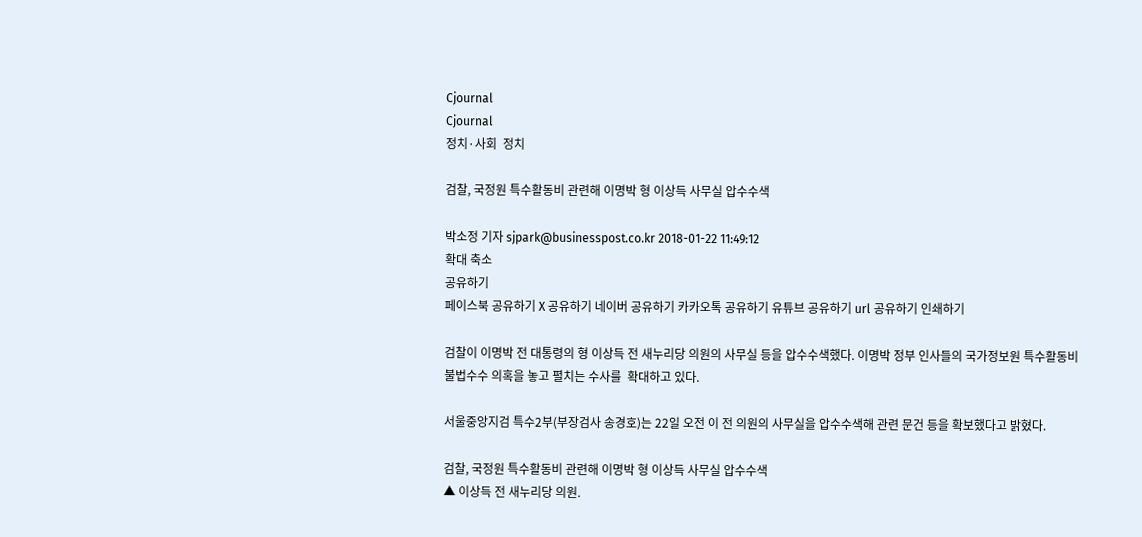Cjournal
Cjournal
정치·사회  정치

검찰, 국정원 특수활동비 관련해 이명박 형 이상득 사무실 압수수색

박소정 기자 sjpark@businesspost.co.kr 2018-01-22 11:49:12
확대 축소
공유하기
페이스북 공유하기 X 공유하기 네이버 공유하기 카카오톡 공유하기 유튜브 공유하기 url 공유하기 인쇄하기

검찰이 이명박 전 대통령의 형 이상득 전 새누리당 의원의 사무실 등을 압수수색했다. 이명박 정부 인사들의 국가정보원 특수활동비 불법수수 의혹을 놓고 펼치는 수사를  확대하고 있다.

서울중앙지검 특수2부(부장검사 송경호)는 22일 오전 이 전 의원의 사무실을 압수수색해 관련 문건 등을 확보했다고 밝혔다.

검찰, 국정원 특수활동비 관련해 이명박 형 이상득 사무실 압수수색
▲ 이상득 전 새누리당 의원.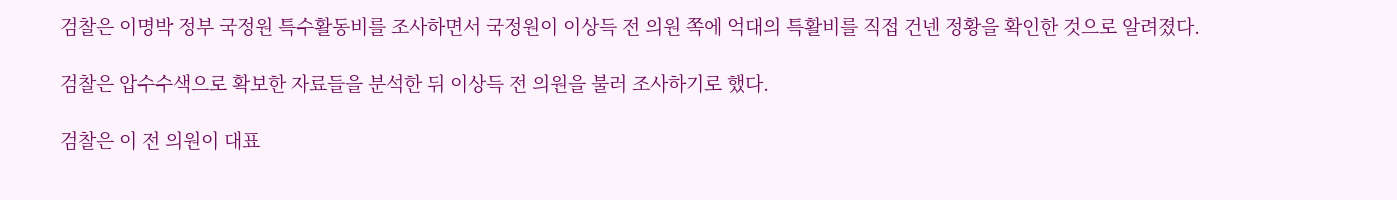검찰은 이명박 정부 국정원 특수활동비를 조사하면서 국정원이 이상득 전 의원 쪽에 억대의 특활비를 직접 건넨 정황을 확인한 것으로 알려졌다.

검찰은 압수수색으로 확보한 자료들을 분석한 뒤 이상득 전 의원을 불러 조사하기로 했다.

검찰은 이 전 의원이 대표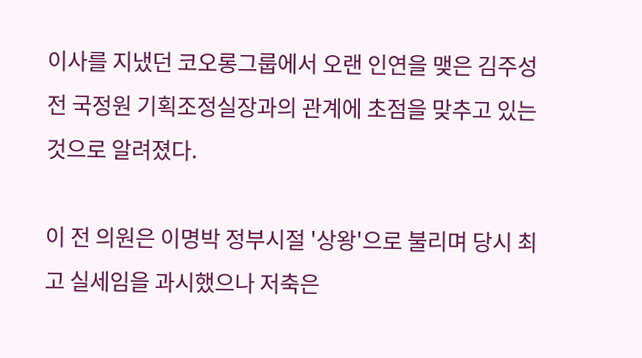이사를 지냈던 코오롱그룹에서 오랜 인연을 맺은 김주성 전 국정원 기획조정실장과의 관계에 초점을 맞추고 있는 것으로 알려졌다.

이 전 의원은 이명박 정부시절 '상왕'으로 불리며 당시 최고 실세임을 과시했으나 저축은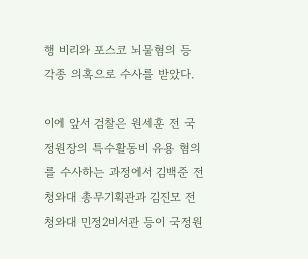행 비리와 포스코 뇌물혐의 등 각종 의혹으로 수사를 받았다.

이에 앞서 검찰은 원세훈 전 국정원장의 특수활동비 유용 혐의를 수사하는 과정에서 김백준 전 청와대 총무기획관과 김진모 전 청와대 민정2비서관 등이 국정원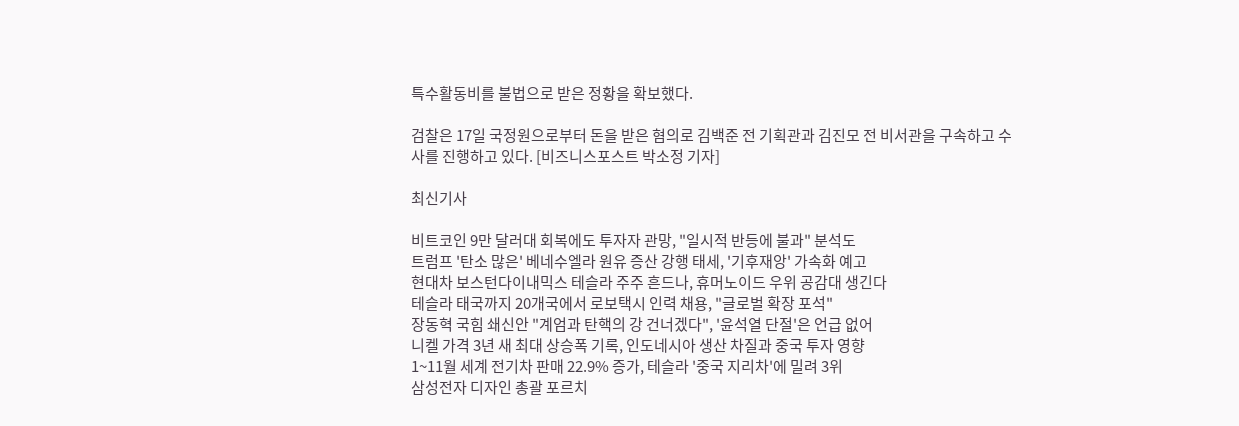특수활동비를 불법으로 받은 정황을 확보했다.

검찰은 17일 국정원으로부터 돈을 받은 혐의로 김백준 전 기획관과 김진모 전 비서관을 구속하고 수사를 진행하고 있다. [비즈니스포스트 박소정 기자]

최신기사

비트코인 9만 달러대 회복에도 투자자 관망, "일시적 반등에 불과" 분석도
트럼프 '탄소 많은' 베네수엘라 원유 증산 강행 태세, '기후재앙' 가속화 예고
현대차 보스턴다이내믹스 테슬라 주주 흔드나, 휴머노이드 우위 공감대 생긴다
테슬라 태국까지 20개국에서 로보택시 인력 채용, "글로벌 확장 포석"
장동혁 국힘 쇄신안 "계엄과 탄핵의 강 건너겠다", '윤석열 단절'은 언급 없어
니켈 가격 3년 새 최대 상승폭 기록, 인도네시아 생산 차질과 중국 투자 영향
1~11월 세계 전기차 판매 22.9% 증가, 테슬라 '중국 지리차'에 밀려 3위
삼성전자 디자인 총괄 포르치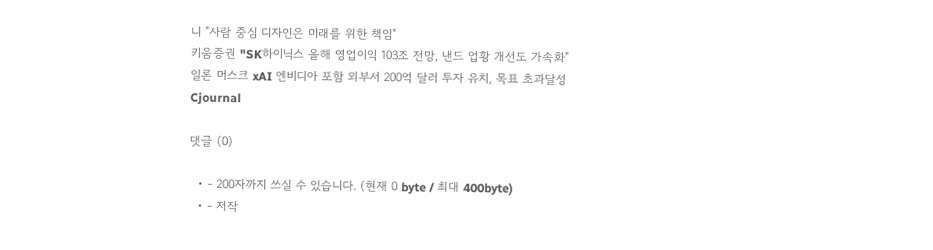니 "사람 중심 디자인은 미래를 위한 책임"
키움증권 "SK하이닉스 올해 영업이익 103조 전망, 낸드 업황 개선도 가속화"
일론 머스크 xAI 엔비디아 포함 외부서 200억 달러 투자 유치, 목표 초과달성
Cjournal

댓글 (0)

  • - 200자까지 쓰실 수 있습니다. (현재 0 byte / 최대 400byte)
  • - 저작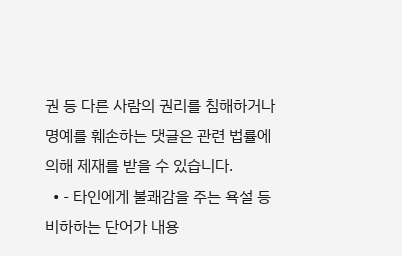권 등 다른 사람의 권리를 침해하거나 명예를 훼손하는 댓글은 관련 법률에 의해 제재를 받을 수 있습니다.
  • - 타인에게 불쾌감을 주는 욕설 등 비하하는 단어가 내용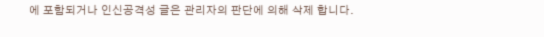에 포함되거나 인신공격성 글은 관리자의 판단에 의해 삭제 합니다.